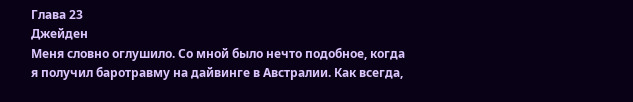Глава 23
Джейден
Меня словно оглушило. Со мной было нечто подобное, когда я получил баротравму на дайвинге в Австралии. Как всегда,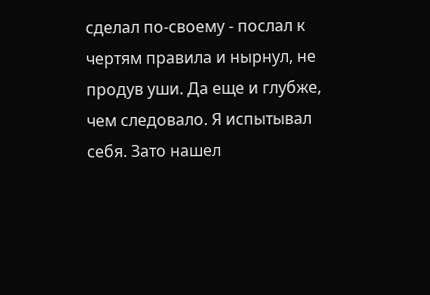сделал по-своему - послал к чертям правила и нырнул, не продув уши. Да еще и глубже, чем следовало. Я испытывал себя. Зато нашел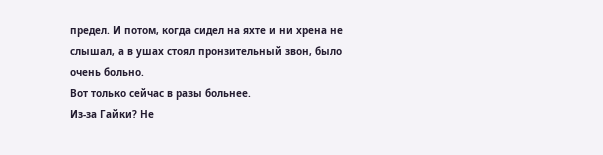предел. И потом, когда сидел на яхте и ни хрена не слышал, а в ушах стоял пронзительный звон, было очень больно.
Вот только сейчас в разы больнее.
Из-за Гайки? Не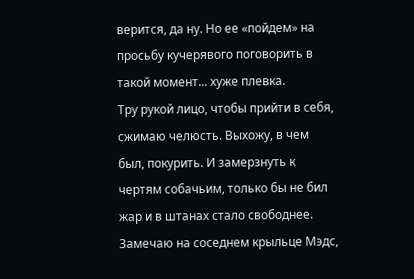верится, да ну. Но ее «пойдем» на просьбу кучерявого поговорить в такой момент... хуже плевка.
Тру рукой лицо, чтобы прийти в себя, сжимаю челюсть. Выхожу, в чем был, покурить. И замерзнуть к чертям собачьим, только бы не бил жар и в штанах стало свободнее.
Замечаю на соседнем крыльце Мэдс,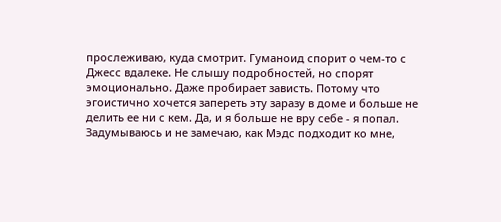прослеживаю, куда смотрит. Гуманоид спорит о чем-то с Джесс вдалеке. Не слышу подробностей, но спорят эмоционально. Даже пробирает зависть. Потому что эгоистично хочется запереть эту заразу в доме и больше не делить ее ни с кем. Да, и я больше не вру себе - я попал.
Задумываюсь и не замечаю, как Мэдс подходит ко мне,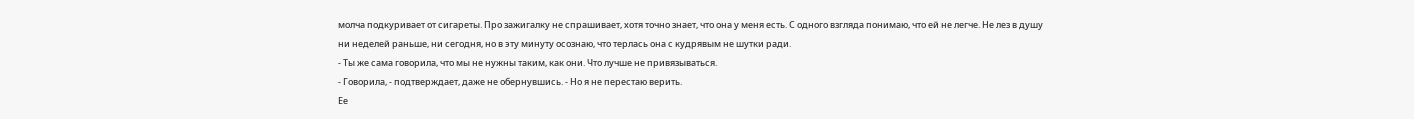молча подкуривает от сигареты. Про зажигалку не спрашивает, хотя точно знает, что она у меня есть. С одного взгляда понимаю, что ей не легче. Не лез в душу ни неделей раньше, ни сегодня, но в эту минуту осознаю, что терлась она с кудрявым не шутки ради.
- Ты же сама говорила, что мы не нужны таким, как они. Что лучше не привязываться.
- Говорила, - подтверждает, даже не обернувшись. - Но я не перестаю верить.
Ее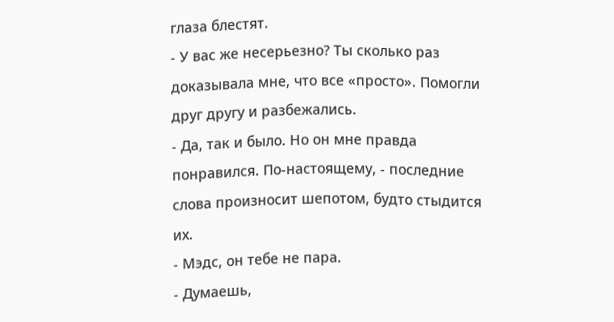глаза блестят.
- У вас же несерьезно? Ты сколько раз доказывала мне, что все «просто». Помогли друг другу и разбежались.
- Да, так и было. Но он мне правда понравился. По-настоящему, - последние слова произносит шепотом, будто стыдится их.
- Мэдс, он тебе не пара.
- Думаешь,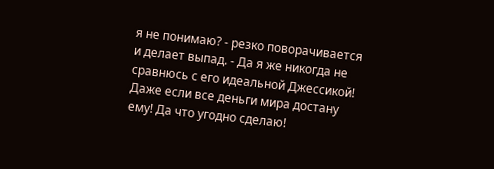я не понимаю? - резко поворачивается и делает выпад. - Да я же никогда не сравнюсь с его идеальной Джессикой! Даже если все деньги мира достану ему! Да что угодно сделаю!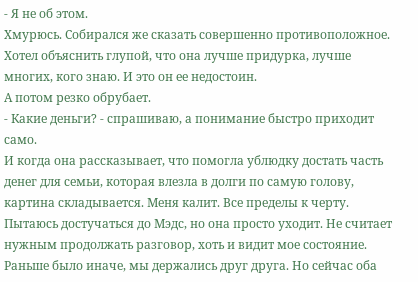- Я не об этом.
Хмурюсь. Собирался же сказать совершенно противоположное. Хотел объяснить глупой, что она лучше придурка, лучше многих, кого знаю. И это он ее недостоин.
А потом резко обрубает.
- Какие деньги? - спрашиваю, а понимание быстро приходит само.
И когда она рассказывает, что помогла ублюдку достать часть денег для семьи, которая влезла в долги по самую голову, картина складывается. Меня калит. Все пределы к черту.
Пытаюсь достучаться до Мэдс, но она просто уходит. Не считает нужным продолжать разговор, хоть и видит мое состояние. Раньше было иначе, мы держались друг друга. Но сейчас оба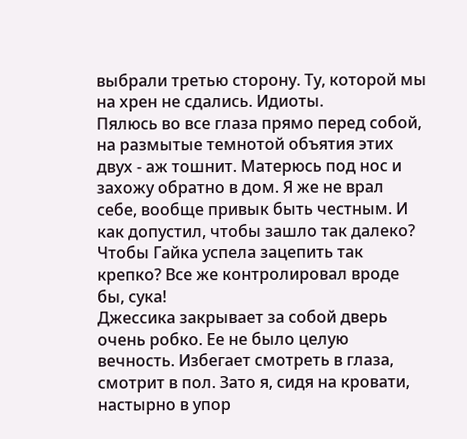выбрали третью сторону. Ту, которой мы на хрен не сдались. Идиоты.
Пялюсь во все глаза прямо перед собой, на размытые темнотой объятия этих двух - аж тошнит. Матерюсь под нос и захожу обратно в дом. Я же не врал себе, вообще привык быть честным. И как допустил, чтобы зашло так далеко? Чтобы Гайка успела зацепить так крепко? Все же контролировал вроде бы, сука!
Джессика закрывает за собой дверь очень робко. Ее не было целую вечность. Избегает смотреть в глаза, смотрит в пол. Зато я, сидя на кровати, настырно в упор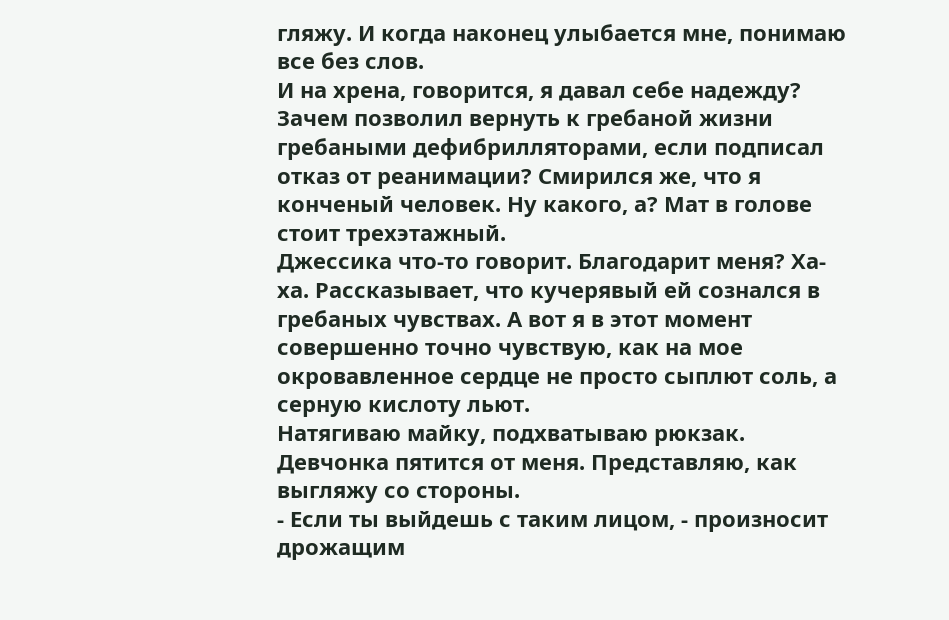гляжу. И когда наконец улыбается мне, понимаю все без слов.
И на хрена, говорится, я давал себе надежду? Зачем позволил вернуть к гребаной жизни гребаными дефибрилляторами, если подписал отказ от реанимации? Смирился же, что я конченый человек. Ну какого, а? Мат в голове стоит трехэтажный.
Джессика что-то говорит. Благодарит меня? Ха-ха. Рассказывает, что кучерявый ей сознался в гребаных чувствах. А вот я в этот момент совершенно точно чувствую, как на мое окровавленное сердце не просто сыплют соль, а серную кислоту льют.
Натягиваю майку, подхватываю рюкзак. Девчонка пятится от меня. Представляю, как выгляжу со стороны.
- Если ты выйдешь с таким лицом, - произносит дрожащим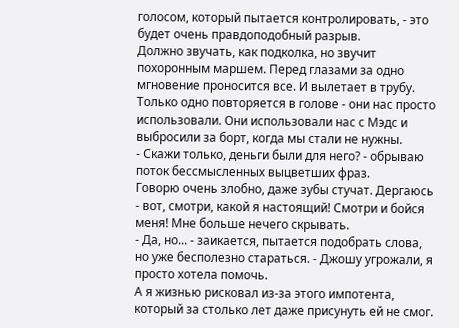голосом, который пытается контролировать, - это будет очень правдоподобный разрыв.
Должно звучать, как подколка, но звучит похоронным маршем. Перед глазами за одно мгновение проносится все. И вылетает в трубу. Только одно повторяется в голове - они нас просто использовали. Они использовали нас с Мэдс и выбросили за борт, когда мы стали не нужны.
- Скажи только, деньги были для него? - обрываю поток бессмысленных выцветших фраз.
Говорю очень злобно, даже зубы стучат. Дергаюсь - вот, смотри, какой я настоящий! Смотри и бойся меня! Мне больше нечего скрывать.
- Да, но... - заикается, пытается подобрать слова, но уже бесполезно стараться. - Джошу угрожали, я просто хотела помочь.
А я жизнью рисковал из-за этого импотента, который за столько лет даже присунуть ей не смог.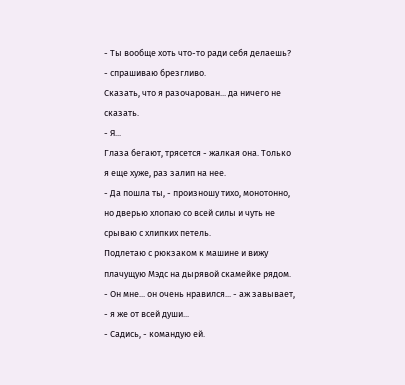- Ты вообще хоть что-то ради себя делаешь? - спрашиваю брезгливо.
Сказать, что я разочарован... да ничего не сказать.
- Я...
Глаза бегают, трясется - жалкая она. Только я еще хуже, раз залип на нее.
- Да пошла ты, - произношу тихо, монотонно, но дверью хлопаю со всей силы и чуть не срываю с хлипких петель.
Подлетаю с рюкзаком к машине и вижу плачущую Мэдс на дырявой скамейке рядом.
- Он мне... он очень нравился... - аж завывает, - я же от всей души...
- Садись, - командую ей.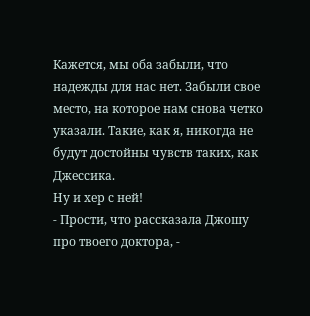Кажется, мы оба забыли, что надежды для нас нет. Забыли свое место, на которое нам снова четко указали. Такие, как я, никогда не будут достойны чувств таких, как Джессика.
Ну и хер с ней!
- Прости, что рассказала Джошу про твоего доктора, -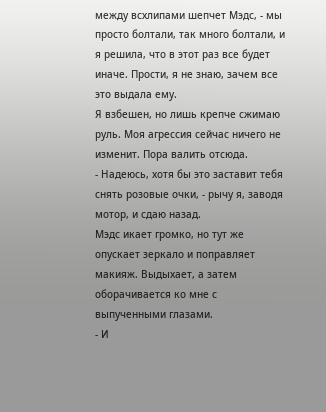между всхлипами шепчет Мэдс, - мы просто болтали, так много болтали, и я решила, что в этот раз все будет иначе. Прости, я не знаю, зачем все это выдала ему.
Я взбешен, но лишь крепче сжимаю руль. Моя агрессия сейчас ничего не изменит. Пора валить отсюда.
- Надеюсь, хотя бы это заставит тебя снять розовые очки, - рычу я, заводя мотор, и сдаю назад.
Мэдс икает громко, но тут же опускает зеркало и поправляет макияж. Выдыхает, а затем оборачивается ко мне с выпученными глазами.
- И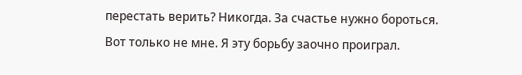перестать верить? Никогда. За счастье нужно бороться.
Вот только не мне. Я эту борьбу заочно проиграл.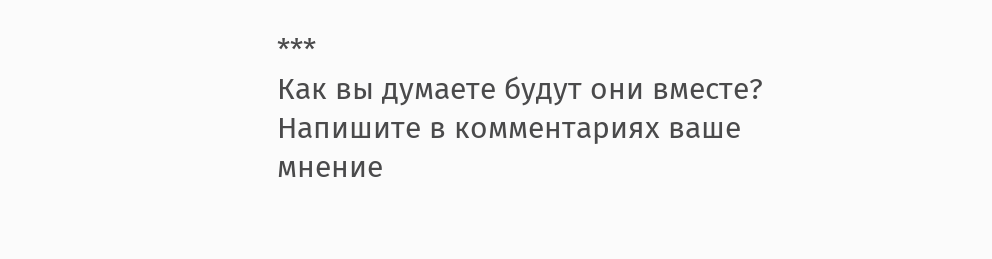***
Как вы думаете будут они вместе? Напишите в комментариях ваше мнение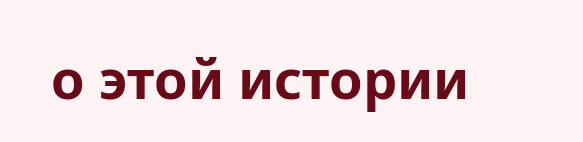о этой истории